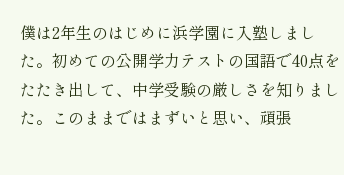僕は2年生のはじめに浜学園に入塾しました。初めての公開学力テストの国語で40点をたたき出して、中学受験の厳しさを知りました。このままではまずいと思い、頑張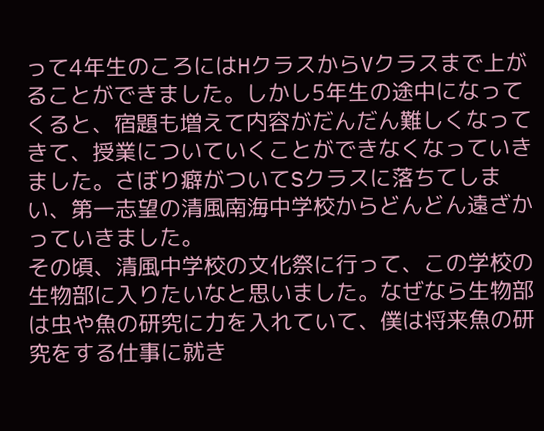って4年生のころにはHクラスからVクラスまで上がることができました。しかし5年生の途中になってくると、宿題も増えて内容がだんだん難しくなってきて、授業についていくことができなくなっていきました。さぼり癖がついてSクラスに落ちてしまい、第一志望の清風南海中学校からどんどん遠ざかっていきました。
その頃、清風中学校の文化祭に行って、この学校の生物部に入りたいなと思いました。なぜなら生物部は虫や魚の研究に力を入れていて、僕は将来魚の研究をする仕事に就き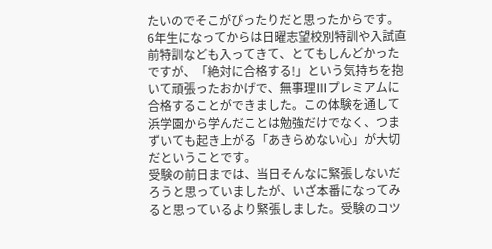たいのでそこがぴったりだと思ったからです。
6年生になってからは日曜志望校別特訓や入試直前特訓なども入ってきて、とてもしんどかったですが、「絶対に合格する!」という気持ちを抱いて頑張ったおかげで、無事理Ⅲプレミアムに合格することができました。この体験を通して浜学園から学んだことは勉強だけでなく、つまずいても起き上がる「あきらめない心」が大切だということです。
受験の前日までは、当日そんなに緊張しないだろうと思っていましたが、いざ本番になってみると思っているより緊張しました。受験のコツ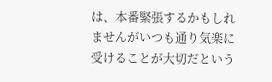は、本番緊張するかもしれませんがいつも通り気楽に受けることが大切だという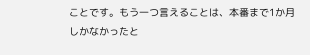ことです。もう一つ言えることは、本番まで1か月しかなかったと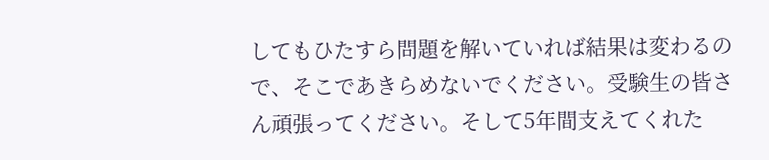してもひたすら問題を解いていれば結果は変わるので、そこであきらめないでください。受験生の皆さん頑張ってください。そして5年間支えてくれた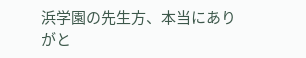浜学園の先生方、本当にありがと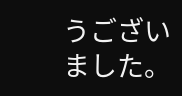うございました。